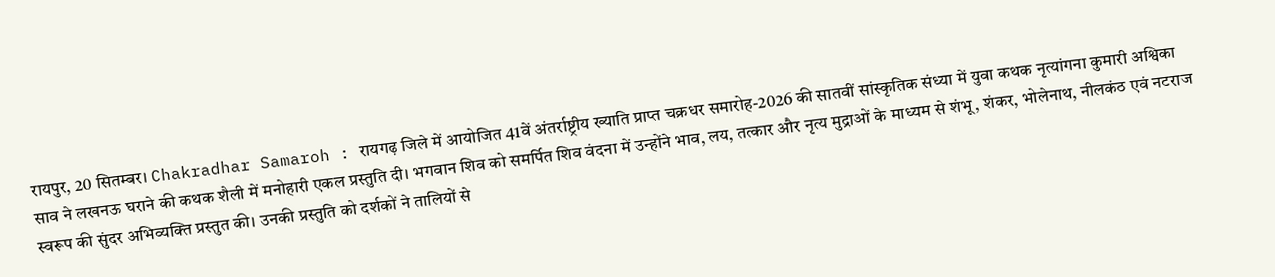रायपुर, 20 सितम्बर। Chakradhar Samaroh : रायगढ़ जिले में आयोजित 41वें अंतर्राष्ट्रीय ख्याति प्राप्त चक्रधर समारोह-2026 की सातवीं सांस्कृतिक संध्या में युवा कथक नृत्यांगना कुमारी अश्विका साव ने लखनऊ घराने की कथक शैली में मनोहारी एकल प्रस्तुति दी। भगवान शिव को समर्पित शिव वंदना में उन्होंने भाव, लय, तत्कार और नृत्य मुद्राओं के माध्यम से शंभू, शंकर, भोलेनाथ, नीलकंठ एवं नटराज स्वरूप की सुंदर अभिव्यक्ति प्रस्तुत की। उनकी प्रस्तुति को दर्शकों ने तालियों से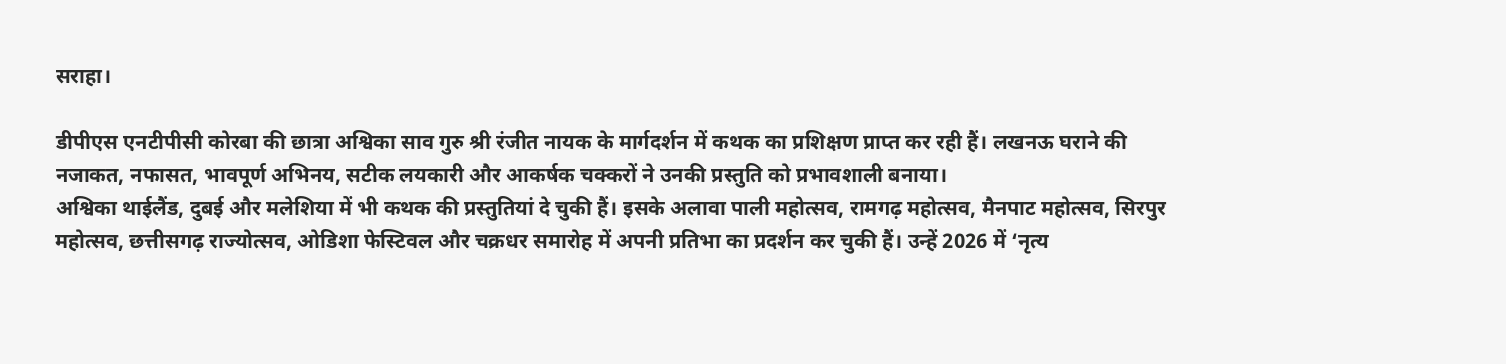सराहा।

डीपीएस एनटीपीसी कोरबा की छात्रा अश्विका साव गुरु श्री रंजीत नायक के मार्गदर्शन में कथक का प्रशिक्षण प्राप्त कर रही हैं। लखनऊ घराने की नजाकत, नफासत, भावपूर्ण अभिनय, सटीक लयकारी और आकर्षक चक्करों ने उनकी प्रस्तुति को प्रभावशाली बनाया।
अश्विका थाईलैंड, दुबई और मलेशिया में भी कथक की प्रस्तुतियां दे चुकी हैं। इसके अलावा पाली महोत्सव, रामगढ़ महोत्सव, मैनपाट महोत्सव, सिरपुर महोत्सव, छत्तीसगढ़ राज्योत्सव, ओडिशा फेस्टिवल और चक्रधर समारोह में अपनी प्रतिभा का प्रदर्शन कर चुकी हैं। उन्हें 2026 में ‘नृत्य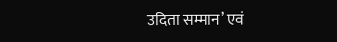उदिता सम्मान’ एवं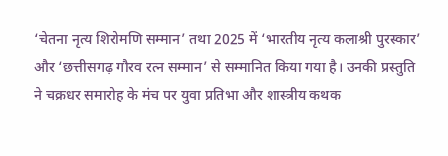‘चेतना नृत्य शिरोमणि सम्मान’ तथा 2025 में ‘भारतीय नृत्य कलाश्री पुरस्कार’ और ‘छत्तीसगढ़ गौरव रत्न सम्मान’ से सम्मानित किया गया है। उनकी प्रस्तुति ने चक्रधर समारोह के मंच पर युवा प्रतिभा और शास्त्रीय कथक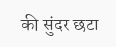की सुंदर छटा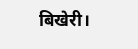बिखेरी।